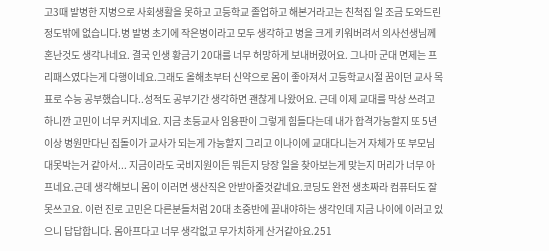고3때 발병한 지병으로 사회생활을 못하고 고등학교 졸업하고 해본거라고는 친척집 일 조금 도와드린 정도밖에 없습니다.병 발병 초기에 작은병이라고 모두 생각하고 병을 크게 키워버려서 의사선생님께 혼난것도 생각나네요. 결국 인생 황금기 20대를 너무 허망하게 보내버렸어요. 그나마 군대 면제는 프리패스였다는게 다행이네요.그래도 올해초부터 신약으로 몸이 좋아져서 고등학교시절 꿈이던 교사 목표로 수능 공부했습니다..성적도 공부기간 생각하면 괜찮게 나왔어요. 근데 이제 교대를 막상 쓰려고하니깐 고민이 너무 커지네요. 지금 초등교사 임용판이 그렇게 힘들다는데 내가 합격가능할지 또 5년이상 병원만다닌 집돌이가 교사가 되는게 가능할지 그리고 이나이에 교대다니는거 자체가 또 부모님 대못박는거 같아서... 지금이라도 국비지원이든 뭐든지 당장 일을 찾아보는게 맞는지 머리가 너무 아프네요.근데 생각해보니 몸이 이러면 생산직은 안받아줄것같네요.코딩도 완전 생초짜라 컴퓨터도 잘못쓰고요. 이런 진로 고민은 다른분들처럼 20대 초중반에 끝내야하는 생각인데 지금 나이에 이러고 있으니 답답합니다. 몸아프다고 너무 생각없고 무가치하게 산거같아요.251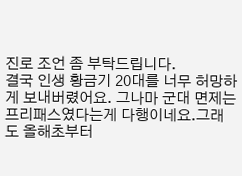진로 조언 좀 부탁드립니다.
결국 인생 황금기 20대를 너무 허망하게 보내버렸어요. 그나마 군대 면제는 프리패스였다는게 다행이네요.그래도 올해초부터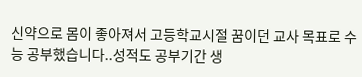신약으로 몸이 좋아져서 고등학교시절 꿈이던 교사 목표로 수능 공부했습니다..성적도 공부기간 생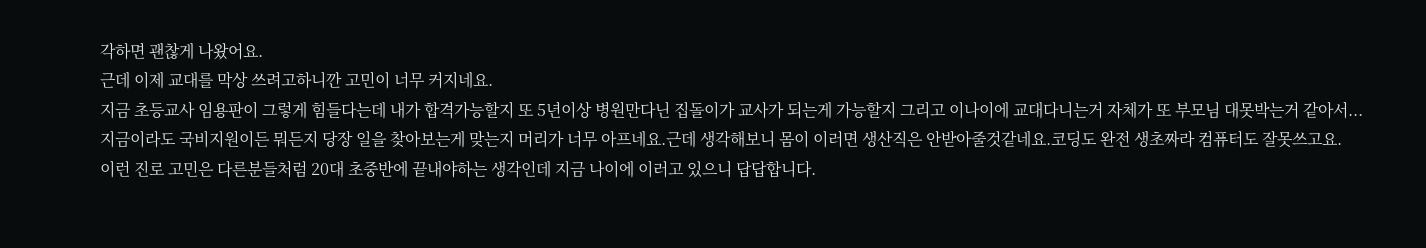각하면 괜찮게 나왔어요.
근데 이제 교대를 막상 쓰려고하니깐 고민이 너무 커지네요.
지금 초등교사 임용판이 그렇게 힘들다는데 내가 합격가능할지 또 5년이상 병원만다닌 집돌이가 교사가 되는게 가능할지 그리고 이나이에 교대다니는거 자체가 또 부모님 대못박는거 같아서...
지금이라도 국비지원이든 뭐든지 당장 일을 찾아보는게 맞는지 머리가 너무 아프네요.근데 생각해보니 몸이 이러면 생산직은 안받아줄것같네요.코딩도 완전 생초짜라 컴퓨터도 잘못쓰고요.
이런 진로 고민은 다른분들처럼 20대 초중반에 끝내야하는 생각인데 지금 나이에 이러고 있으니 답답합니다.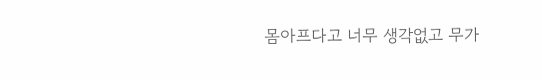몸아프다고 너무 생각없고 무가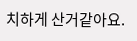치하게 산거같아요.